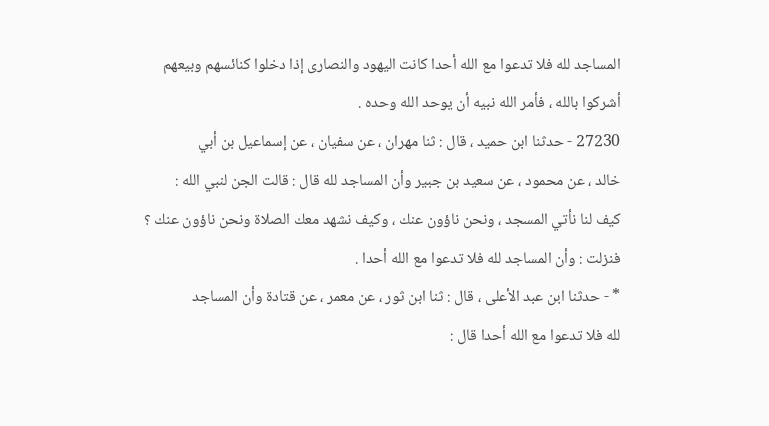المساجد لله فلا تدعوا مع الله أحدا كانت اليهود والنصارى إذا دخلوا كنائسهم وبيعهم
أشركوا بالله ، فأمر الله نبيه أن يوحد الله وحده .
27230 - حدثنا ابن حميد ، قال : ثنا مهران ، عن سفيان ، عن إسماعيل بن أبي
خالد ، عن محمود ، عن سعيد بن جبير وأن المساجد لله قال : قالت الجن لنبي الله :
كيف لنا نأتي المسجد ، ونحن ناؤون عنك ، وكيف نشهد معك الصلاة ونحن ناؤون عنك ؟
فنزلت : وأن المساجد لله فلا تدعوا مع الله أحدا .
* - حدثنا ابن عبد الأعلى ، قال : ثنا ابن ثور ، عن معمر ، عن قتادة وأن المساجد
لله فلا تدعوا مع الله أحدا قال :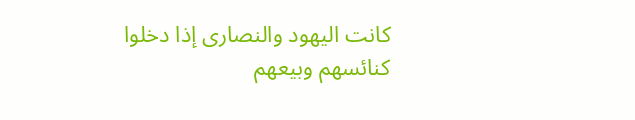كانت اليهود والنصارى إذا دخلوا كنائسهم وبيعهم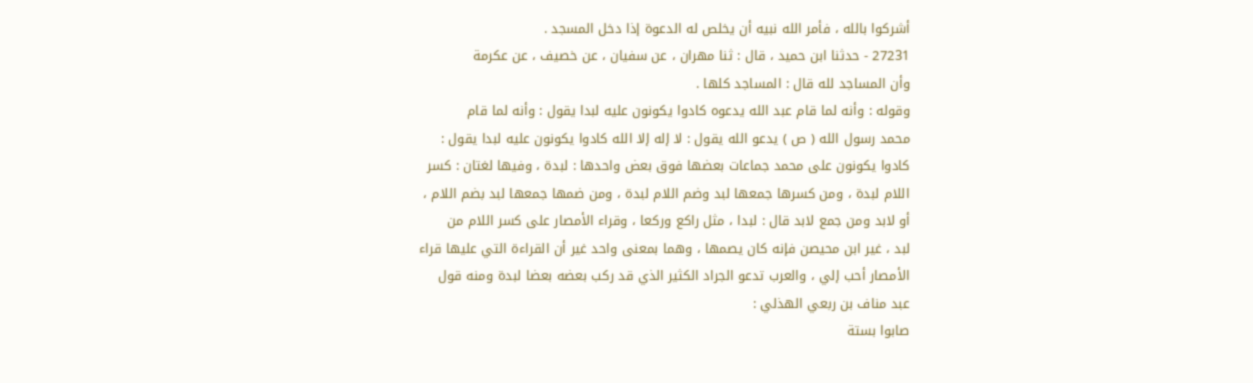أشركوا بالله ، فأمر الله نبيه أن يخلص له الدعوة إذا دخل المسجد .
27231 - حدثنا ابن حميد ، قال : ثنا مهران ، عن سفيان ، عن خصيف ، عن عكرمة
وأن المساجد لله قال : المساجد كلها .
وقوله : وأنه لما قام عبد الله يدعوه كادوا يكونون عليه لبدا يقول : وأنه لما قام
محمد رسول الله ( ص ) يدعو الله يقول : لا إله إلا الله كادوا يكونون عليه لبدا يقول :
كادوا يكونون على محمد جماعات بعضها فوق بعض واحدها : لبدة ، وفيها لغتان : كسر
اللام لبدة ، ومن كسرها جمعها لبد وضم اللام لبدة ، ومن ضمها جمعها لبد بضم اللام ،
أو لابد ومن جمع لابد قال : لبدا ، مثل راكع وركعا ، وقراء الأمصار على كسر اللام من
لبد ، غير ابن محيصن فإنه كان يصمها ، وهما بمعنى واحد غير أن القراءة التي عليها قراء
الأمصار أحب إلي ، والعرب تدعو الجراد الكثير الذي قد ركب بعضه بعضا لبدة ومنه قول
عبد مناف بن ربعي الهذلي :
صابوا بستة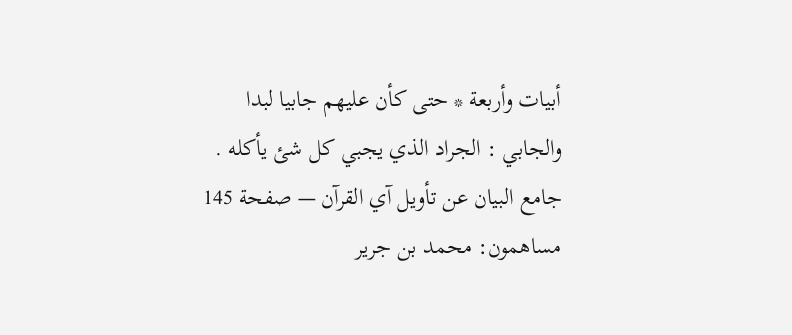أبيات وأربعة * حتى كأن عليهم جابيا لبدا
والجابي : الجراد الذي يجبي كل شئ يأكله .
جامع البيان عن تأويل آي القرآن — صفحة 145
مساهمون: محمد بن جرير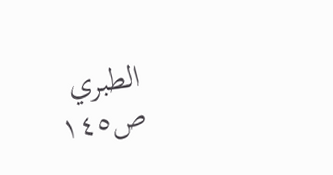الطبري
ص١٤٥